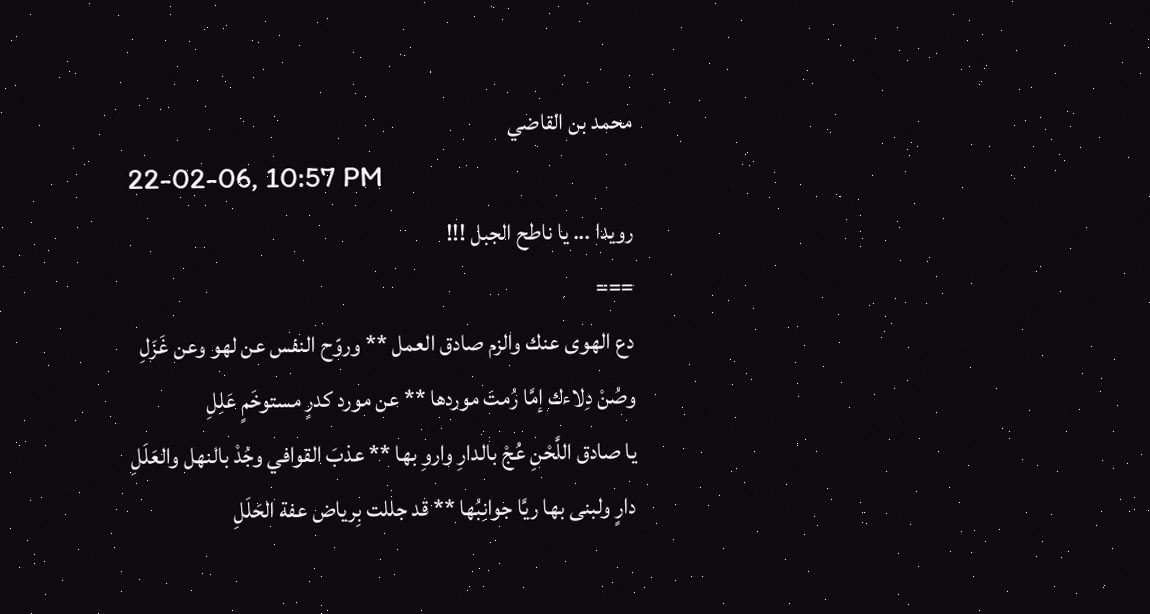محمد بن القاضي
22-02-06, 10:57 PM
رويدا ... يا ناطح الجبل !!!
===
دع الهوى عنك والزم صادق العمل ** وروّح النفس عن لهو وعن غَزَلِ
وصُنْ دِلاءك إمَّا رُمتَ موردها ** عن مورد كدرٍ مستوخَمٍ عَلِلِ
يا صادق اللَّحْنِ عُجْ بالدارِ واروِ بها ** عذبَ القوافي وجُدْ بالنهل والعَلَلِ
دارٍ ولبنى بها ريَّا جوانِبُها ** قد جللت بِرياض عفة الحَلَلِ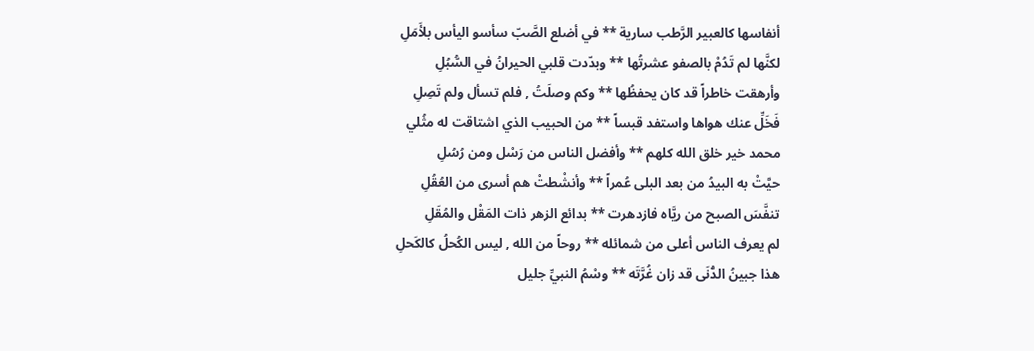أنفاسها كالعبير الرَّطب سارية ** في أضلع الصَّبّ سأسو اليأس بلأَمَلِ
لكنَّها لم تَدُمْ بالصفو عشرتُها ** وبدّدت قلبي الحيرانُ في السُّبُلِ
وأرهقت خاطراً قد كان يحفظُها ** وكم وصلَتُ , فلم تسأل ولم تَصِلِ
فَخَلِّ عنك هواها واستفد قبساً ** من الحبيب الذي اشتاقت له مثُلي
محمد خير خلق الله كلهم ** وأفضل الناس من رَسْل ومن رُسُلِ
حيَّتْ به البيدُ من بعد البلى عُمراً ** وأنشْطتْ هم أسرى من العُقُلِ
تنفَّسَ الصبح من ريَّاه فازدهرت ** بدائع الزهر ذات المَقْل والمُقَلِ
لم يعرف الناس أعلى من شمائله ** روحاً من الله , ليس الكُحلُ كالكَحلِ
هذا جبينُ الدُّنَى قد زان غُرَّتَه ** وسْمُ النبيِّ جليل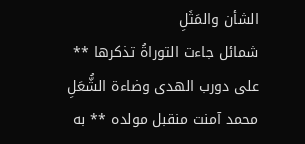الشأن والمَثَلِ
شمائل جاءت التوراةُ تذكرها ** على دورب الهدى وضاءة الشُّعَلِ
محمد آمنت منقبل مولده ** به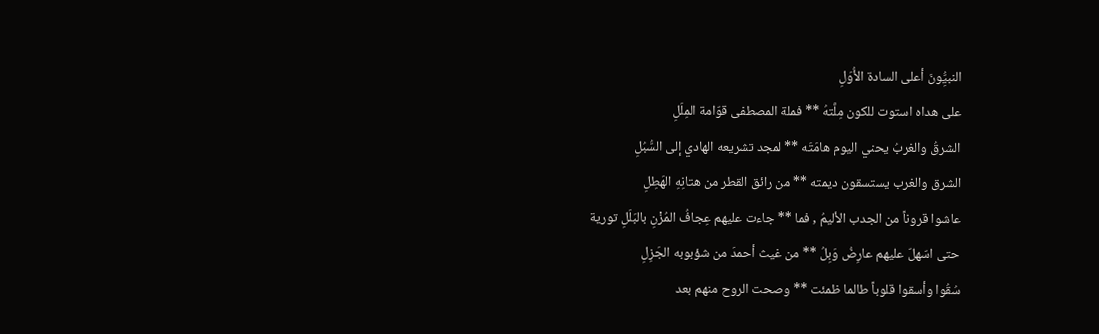النبيُِّونَ أعلى السادة الأُوَلِ
على هداه استوت للكون مِلَّتهُ ** فملة المصطفى قوّامة المِلَلِ
الشرقُ والغربُ يحني اليوم هامَتَه ** لمجد تشريعه الهادي إلى السُّبُلِ
الشرق والغرب يستسقون ديمته ** من رائق القطر من هتانِهِ الهَطِلِ
عاشوا قروناً من الجدب الأليمُ , فما ** جاءت عليهم عِجافُ المُزْنِ بالبَلَلِ تورية
حتى اسّهلّ عليهم عارِضُ وَبِلُ ** من غيث أحمدَ من شؤبوبه الجَزِلِ
سُقُوا وأسقوا قلوباً طالما ظمئت ** وصحت الروح منهم بعد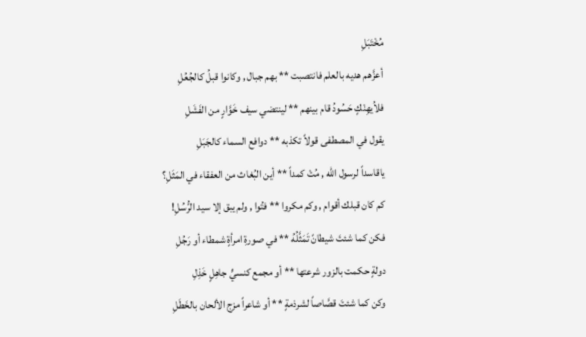مُخْتَبَلِ
أعزَّهم هديه بالعلم فانتصبت ** بهم جبال , وكانوا قبلُ كالجُعُلِ
فلاُيهِنْكٍ حَسُودُ قام بينهم ** لينتضي سيف خَوَّارٍ من الفَشَلِ
يقول في المصطفى قولاً تكذبه ** دوافع السماء كالجَبَلِ
ياقاسداً لرسول الله , مُتْ كمداً ** أين البُغاث من العفقاء في المَثَلِ؟
كم كان قبلك أقوام , وكم مكروا ** فتُوا , ولم يبق إلا سيد الرُّسُلِ!
فكن كما شئتَ شيطانً تَمَثَّلُهُ ** في صورةِ امرأةٍ شمطاء أو رَجُلِ
دولةٍ حكمت بالزور شرعتها ** أو مجمع كنسيٍّ جاهِلٍ خَذِلِ
وكن كما شئتَ قصَّاصاً لشرذمةٍ ** أو شاعراً مزج الألحان بالخَطَلِ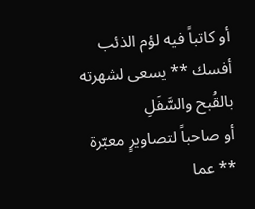أو كاتباً فيه لؤم الذئب أفسك ** يسعى لشهرته بالقُبح والسَّفَلِ
أو صاحباً لتصاويرٍ معبّرة ** عما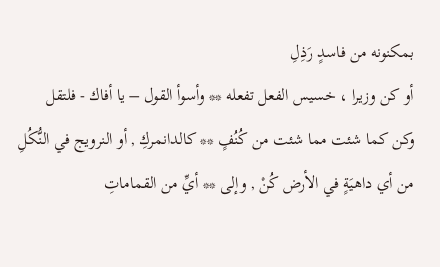بمكنونه من فاسدٍ رَذِلِ
أو كن وزيرا ، خسيس الفعل تفعله ** وأسوأ القول – يا أفاك - فلتقل
وكن كما شئت مما شئت من كُنُفٍ ** كالدانمركِ , أو النرويج في النُّكُلِ
من أي داهيَةٍ في الأرض كُنْ , وإلى ** أيِّ من القماماتِ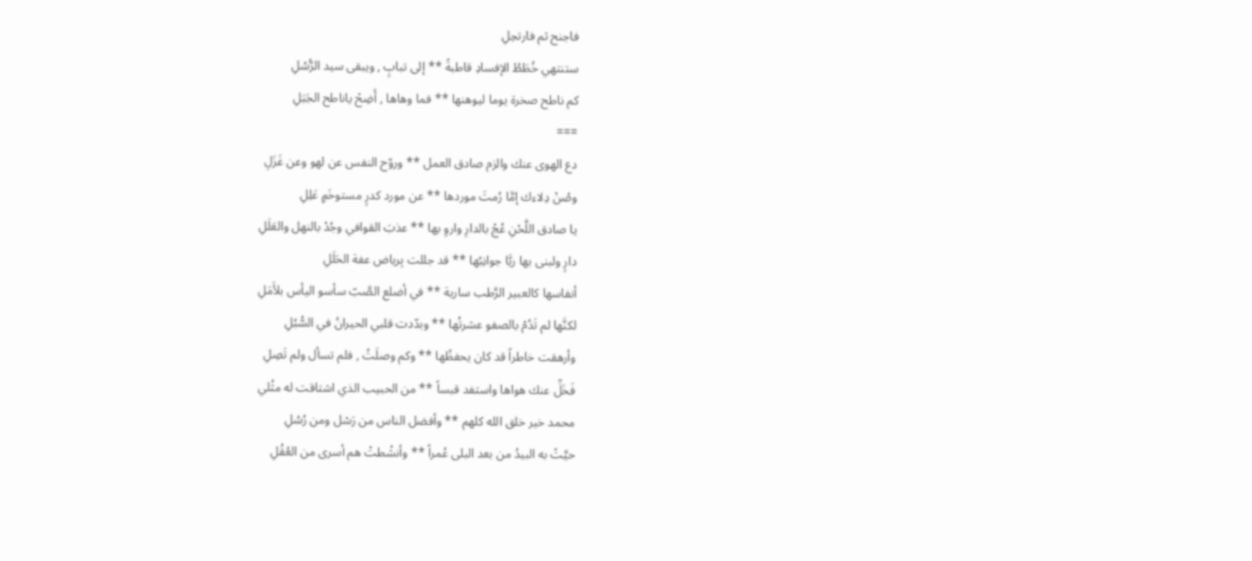فاجنح ثم فارتحِلِ
ستنتهي خُطَطُ الإفسادِ قاطبةً ** إلى تبابٍ , ويبقى سيد الرُّسُلِ
كم ناطح صخرة يوما ليوهنها ** فما وهاها , أَضِحْ ياناطح الجَبَلِ
===
دع الهوى عنك والزم صادق العمل ** وروّح النفس عن لهو وعن غَزَلِ
وصُنْ دِلاءك إمَّا رُمتَ موردها ** عن مورد كدرٍ مستوخَمٍ عَلِلِ
يا صادق اللَّحْنِ عُجْ بالدارِ واروِ بها ** عذبَ القوافي وجُدْ بالنهل والعَلَلِ
دارٍ ولبنى بها ريَّا جوانِبُها ** قد جللت بِرياض عفة الحَلَلِ
أنفاسها كالعبير الرَّطب سارية ** في أضلع الصَّبّ سأسو اليأس بلأَمَلِ
لكنَّها لم تَدُمْ بالصفو عشرتُها ** وبدّدت قلبي الحيرانُ في السُّبُلِ
وأرهقت خاطراً قد كان يحفظُها ** وكم وصلَتُ , فلم تسأل ولم تَصِلِ
فَخَلِّ عنك هواها واستفد قبساً ** من الحبيب الذي اشتاقت له مثُلي
محمد خير خلق الله كلهم ** وأفضل الناس من رَسْل ومن رُسُلِ
حيَّتْ به البيدُ من بعد البلى عُمراً ** وأنشْطتْ هم أسرى من العُقُلِ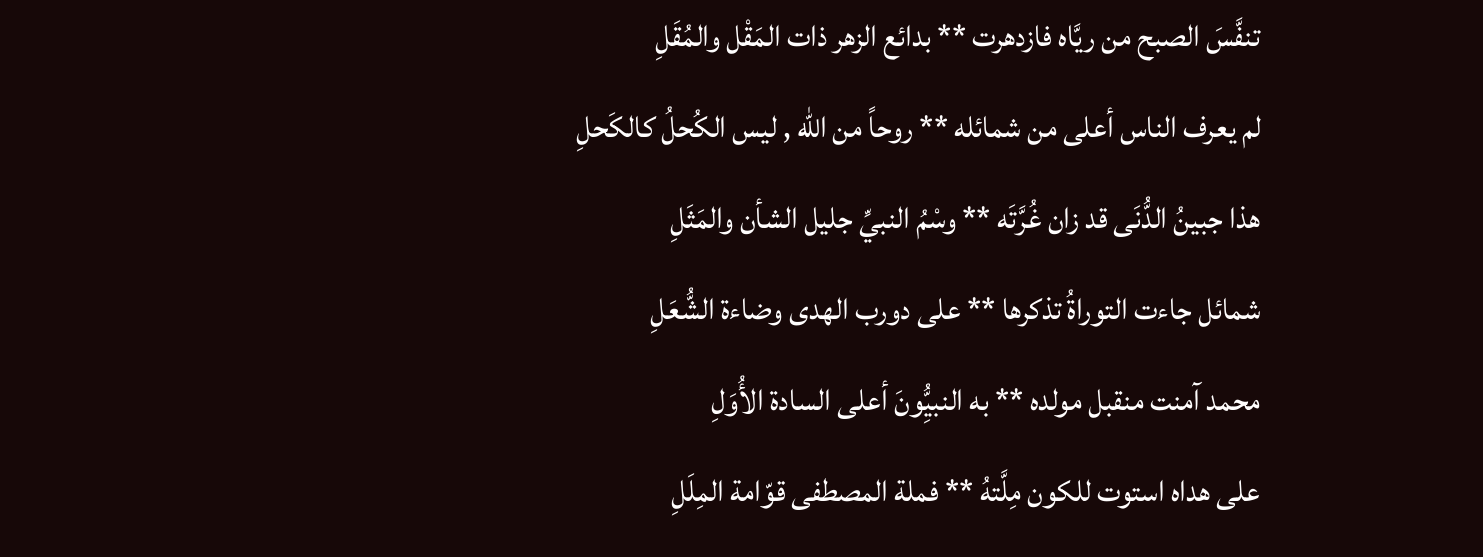تنفَّسَ الصبح من ريَّاه فازدهرت ** بدائع الزهر ذات المَقْل والمُقَلِ
لم يعرف الناس أعلى من شمائله ** روحاً من الله , ليس الكُحلُ كالكَحلِ
هذا جبينُ الدُّنَى قد زان غُرَّتَه ** وسْمُ النبيِّ جليل الشأن والمَثَلِ
شمائل جاءت التوراةُ تذكرها ** على دورب الهدى وضاءة الشُّعَلِ
محمد آمنت منقبل مولده ** به النبيُِّونَ أعلى السادة الأُوَلِ
على هداه استوت للكون مِلَّتهُ ** فملة المصطفى قوّامة المِلَلِ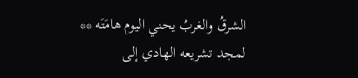الشرقُ والغربُ يحني اليوم هامَتَه ** لمجد تشريعه الهادي إلى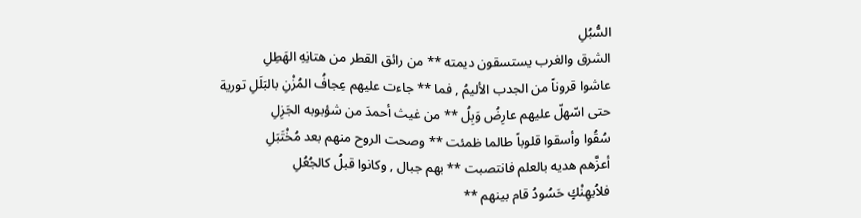السُّبُلِ
الشرق والغرب يستسقون ديمته ** من رائق القطر من هتانِهِ الهَطِلِ
عاشوا قروناً من الجدب الأليمُ , فما ** جاءت عليهم عِجافُ المُزْنِ بالبَلَلِ تورية
حتى اسّهلّ عليهم عارِضُ وَبِلُ ** من غيث أحمدَ من شؤبوبه الجَزِلِ
سُقُوا وأسقوا قلوباً طالما ظمئت ** وصحت الروح منهم بعد مُخْتَبَلِ
أعزَّهم هديه بالعلم فانتصبت ** بهم جبال , وكانوا قبلُ كالجُعُلِ
فلاُيهِنْكٍ حَسُودُ قام بينهم **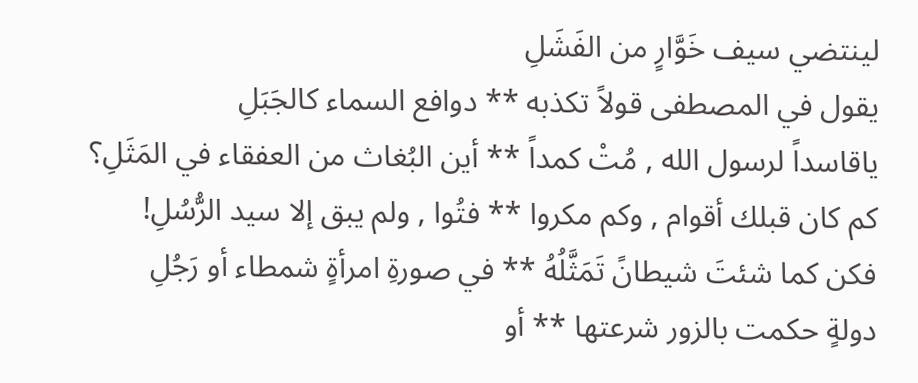لينتضي سيف خَوَّارٍ من الفَشَلِ
يقول في المصطفى قولاً تكذبه ** دوافع السماء كالجَبَلِ
ياقاسداً لرسول الله , مُتْ كمداً ** أين البُغاث من العفقاء في المَثَلِ؟
كم كان قبلك أقوام , وكم مكروا ** فتُوا , ولم يبق إلا سيد الرُّسُلِ!
فكن كما شئتَ شيطانً تَمَثَّلُهُ ** في صورةِ امرأةٍ شمطاء أو رَجُلِ
دولةٍ حكمت بالزور شرعتها ** أو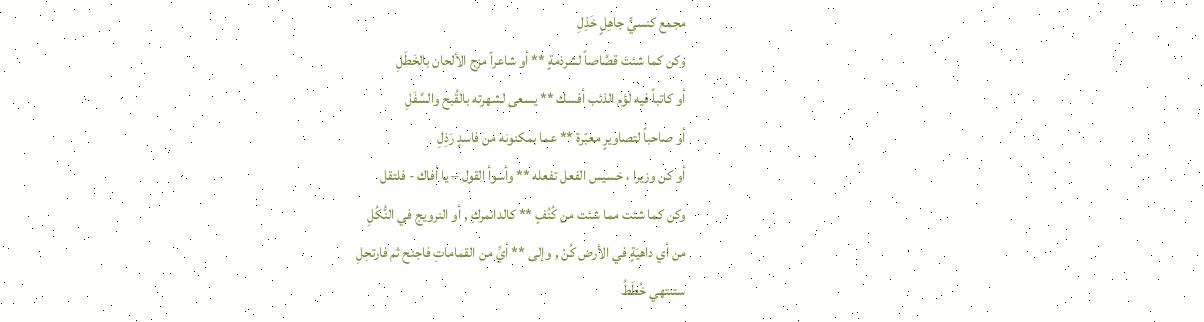مجمع كنسيٍّ جاهِلٍ خَذِلِ
وكن كما شئتَ قصَّاصاً لشرذمةٍ ** أو شاعراً مزج الألحان بالخَطَلِ
أو كاتباً فيه لؤم الذئب أفسك ** يسعى لشهرته بالقُبح والسَّفَلِ
أو صاحباً لتصاويرٍ معبّرة ** عما بمكنونه من فاسدٍ رَذِلِ
أو كن وزيرا ، خسيس الفعل تفعله ** وأسوأ القول – يا أفاك - فلتقل
وكن كما شئت مما شئت من كُنُفٍ ** كالدانمركِ , أو النرويج في النُّكُلِ
من أي داهيَةٍ في الأرض كُنْ , وإلى ** أيِّ من القماماتِ فاجنح ثم فارتحِلِ
ستنتهي خُطَطُ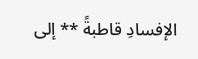الإفسادِ قاطبةً ** إلى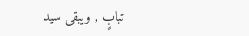تبابٍ , ويبقى سيد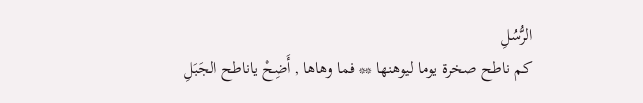الرُّسُلِ
كم ناطح صخرة يوما ليوهنها ** فما وهاها , أَضِحْ ياناطح الجَبَلِ